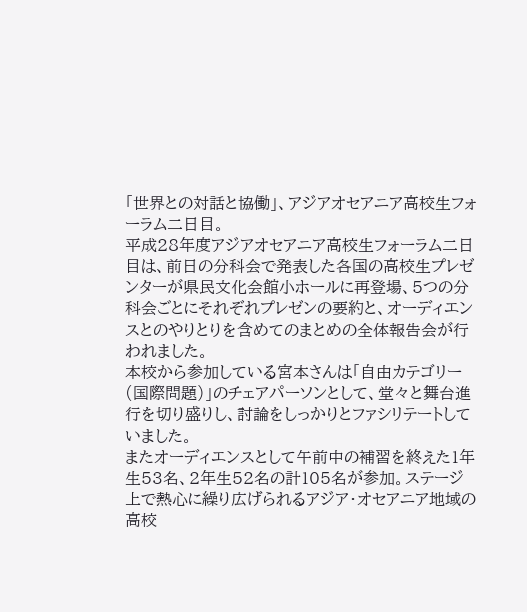「世界との対話と協働」、アジアオセアニア高校生フォーラム二日目。
平成28年度アジアオセアニア高校生フォーラム二日目は、前日の分科会で発表した各国の高校生プレゼンターが県民文化会館小ホールに再登場、5つの分科会ごとにそれぞれプレゼンの要約と、オーディエンスとのやりとりを含めてのまとめの全体報告会が行われました。
本校から参加している宮本さんは「自由カテゴリー(国際問題)」のチェアパーソンとして、堂々と舞台進行を切り盛りし、討論をしっかりとファシリテートしていました。
またオーディエンスとして午前中の補習を終えた1年生53名、2年生52名の計105名が参加。ステージ上で熱心に繰り広げられるアジア・オセアニア地域の高校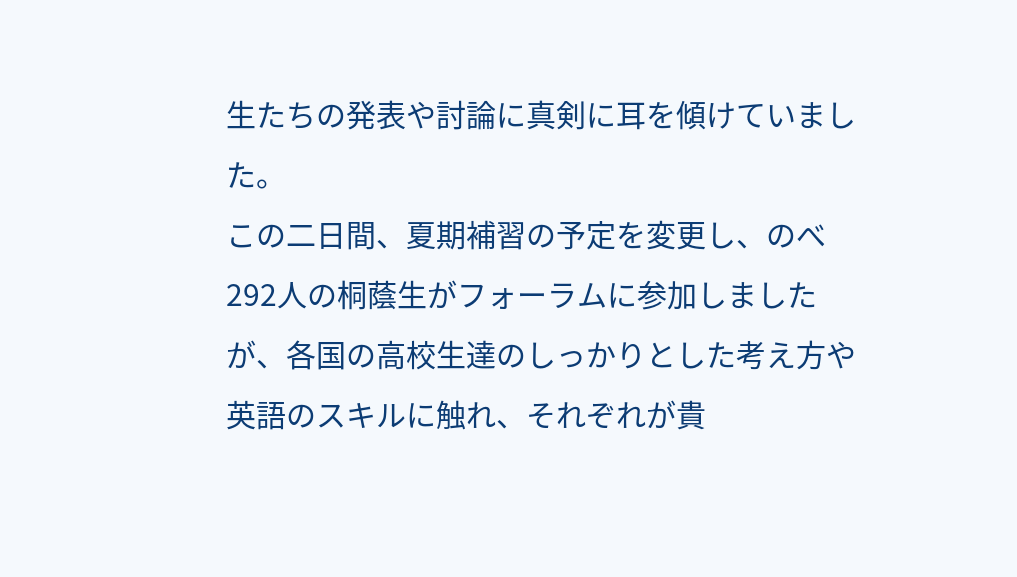生たちの発表や討論に真剣に耳を傾けていました。
この二日間、夏期補習の予定を変更し、のべ292人の桐蔭生がフォーラムに参加しましたが、各国の高校生達のしっかりとした考え方や英語のスキルに触れ、それぞれが貴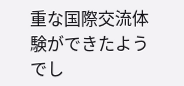重な国際交流体験ができたようでし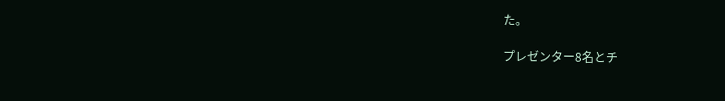た。

プレゼンター8名とチ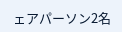ェアパーソン2名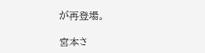が再登場。

宮本さ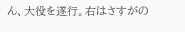ん、大役を遂行。右はさすがの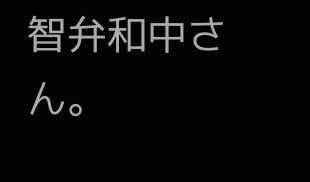智弁和中さん。